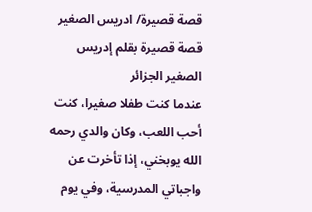قصة قصيرة/ ادريس الصغير
قصة قصيرة بقلم إدريس الصغير الجزائر
عندما كنت طفلا صغيرا، كنت أحب اللعب، وكان والدي رحمه الله يوبخني، إذا تأخرت عن واجباتي المدرسية، وفي يوم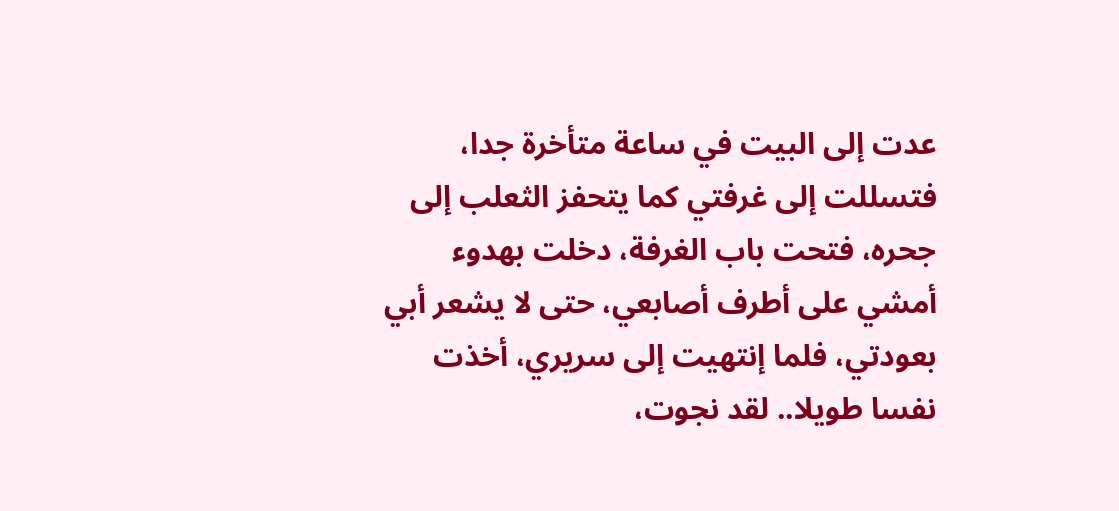عدت إلى البيت في ساعة متأخرة جدا، فتسللت إلى غرفتي كما يتحفز الثعلب إلى جحره، فتحت باب الغرفة، دخلت بهدوء أمشي على أطرف أصابعي، حتى لا يشعر أبي بعودتي، فلما إنتهيت إلى سريري، أخذت نفسا طويلا.. لقد نجوت،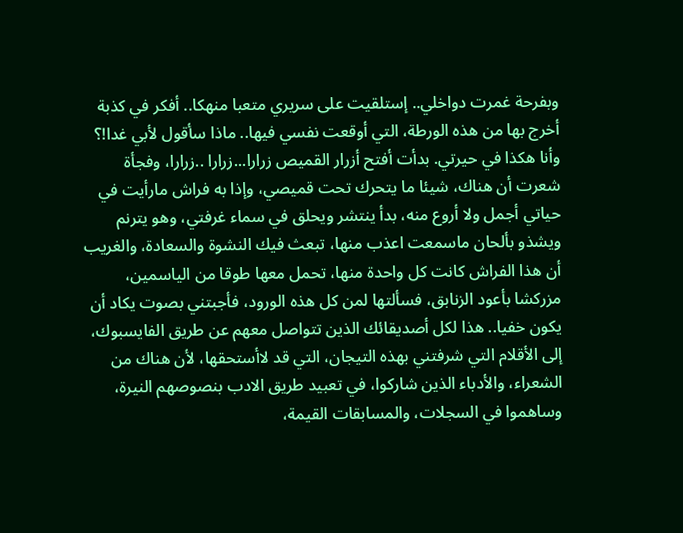وبفرحة غمرت دواخلي.. إستلقيت على سريري متعبا منهكا.. أفكر في كذبة أخرج بها من هذه الورطة، التي أوقعت نفسي فيها.. ماذا سأقول لأبي غدا!؟ وأنا هكذا في حيرتي. بدأت أفتح أزرار القميص زرارا...زرارا ..زرارا، وفجأة شعرت أن هناك، شيئا ما يتحرك تحت قميصي، وإذا به فراش مارأيت في حياتي أجمل ولا أروع منه، بدأ ينتشر ويحلق في سماء غرفتي، وهو يترنم ويشذو بألحان ماسمعت اعذب منها، تبعث فيك النشوة والسعادة، والغريب أن هذا الفراش كانت كل واحدة منها، تحمل معها طوقا من الياسمين، مزركشا بأعود الزنابق، فسألتها لمن كل هذه الورود، فأجبتني بصوت يكاد أن يكون خفيا.. هذا لكل أصديقائك الذين تتواصل معهم عن طريق الفايسبوك، إلى الأقلام التي شرفتني بهذه التيجان، التي قد لاأستحقها، لأن هناك من الشعراء، والأدباء الذين شاركوا، في تعبيد طريق الادب بنصوصهم النيرة، وساهموا في السجلات، والمسابقات القيمة،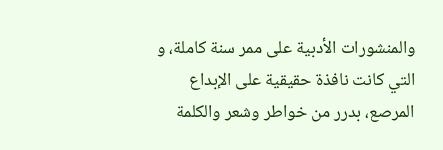والمنشورات الأدبية على ممر سنة كاملة، و التي كانت نافذة حقيقية على الإبداع المرصع، بدرر من خواطر وشعر والكلمة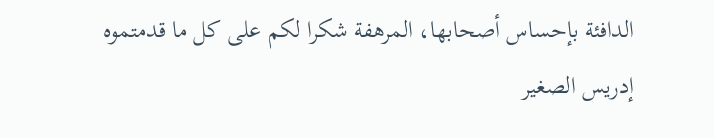الدافئة بإحساس أصحابها، المرهفة شكرا لكم على كل ما قدمتموه
إدريس الصغير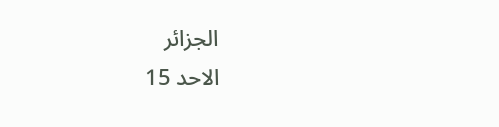الجزائر
الاحد 15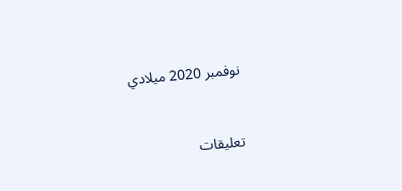نوفمبر 2020 ميلادي



تعليقات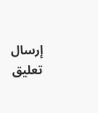إرسال تعليق